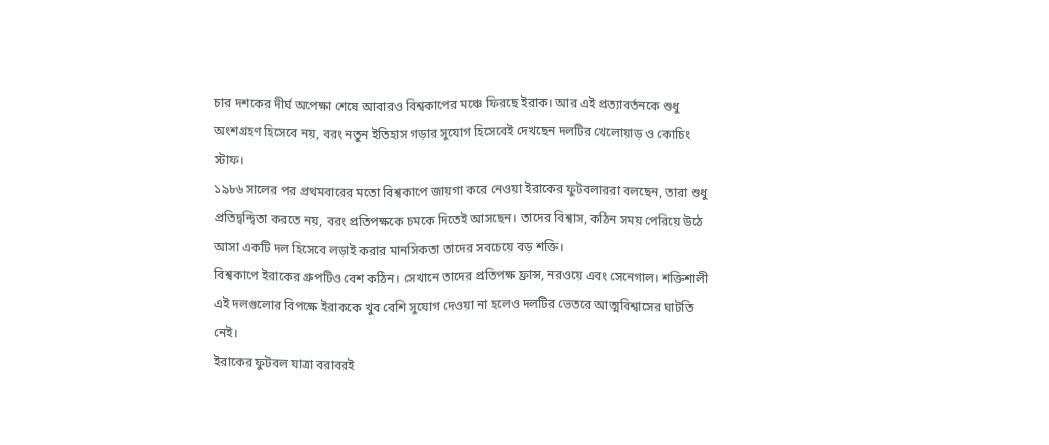চার দশকের দীর্ঘ অপেক্ষা শেষে আবারও বিশ্বকাপের মঞ্চে ফিরছে ইরাক। আর এই প্রত্যাবর্তনকে শুধু অংশগ্রহণ হিসেবে নয়, বরং নতুন ইতিহাস গড়ার সুযোগ হিসেবেই দেখছেন দলটির খেলোয়াড় ও কোচিং স্টাফ।
১৯৮৬ সালের পর প্রথমবারের মতো বিশ্বকাপে জায়গা করে নেওয়া ইরাকের ফুটবলাররা বলছেন, তারা শুধু প্রতিদ্বন্দ্বিতা করতে নয়, বরং প্রতিপক্ষকে চমকে দিতেই আসছেন। তাদের বিশ্বাস, কঠিন সময় পেরিয়ে উঠে আসা একটি দল হিসেবে লড়াই করার মানসিকতা তাদের সবচেয়ে বড় শক্তি।
বিশ্বকাপে ইরাকের গ্রুপটিও বেশ কঠিন। সেখানে তাদের প্রতিপক্ষ ফ্রান্স, নরওয়ে এবং সেনেগাল। শক্তিশালী এই দলগুলোর বিপক্ষে ইরাককে খুব বেশি সুযোগ দেওয়া না হলেও দলটির ভেতরে আত্মবিশ্বাসের ঘাটতি নেই।
ইরাকের ফুটবল যাত্রা বরাবরই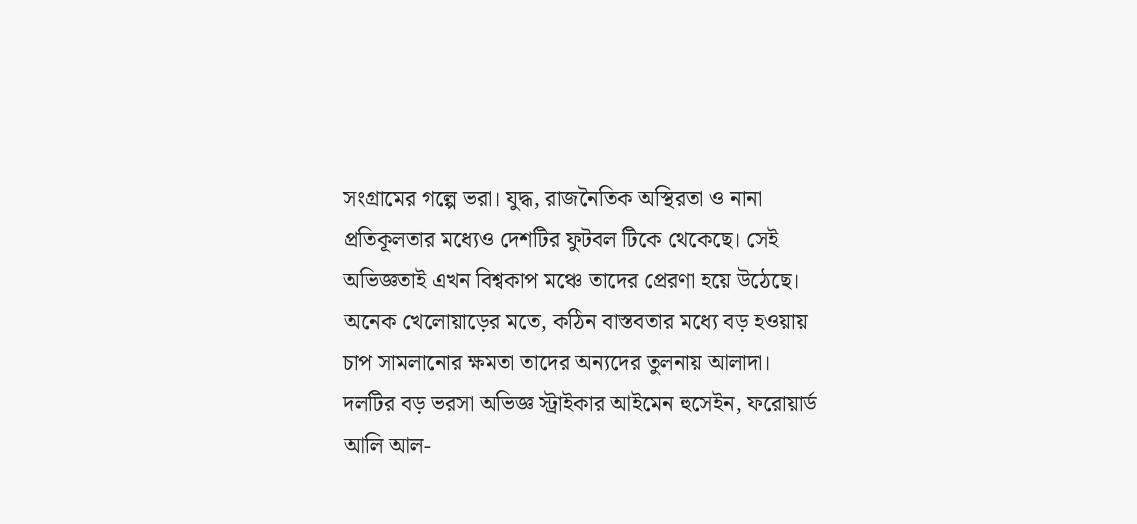সংগ্রামের গল্পে ভরা। যুদ্ধ, রাজনৈতিক অস্থিরতা ও নানা প্রতিকূলতার মধ্যেও দেশটির ফুটবল টিকে থেকেছে। সেই অভিজ্ঞতাই এখন বিশ্বকাপ মঞ্চে তাদের প্রেরণা হয়ে উঠেছে। অনেক খেলোয়াড়ের মতে, কঠিন বাস্তবতার মধ্যে বড় হওয়ায় চাপ সামলানোর ক্ষমতা তাদের অন্যদের তুলনায় আলাদা।
দলটির বড় ভরসা অভিজ্ঞ স্ট্রাইকার আইমেন হুসেইন, ফরোয়ার্ড আলি আল-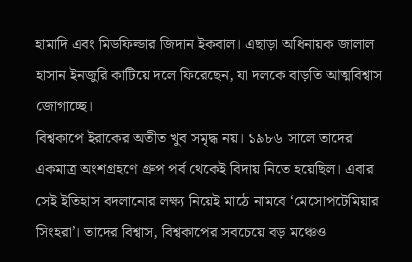হামাদি এবং মিডফিল্ডার জিদান ইকবাল। এছাড়া অধিনায়ক জালাল হাসান ইনজুরি কাটিয়ে দলে ফিরেছেন, যা দলকে বাড়তি আত্মবিশ্বাস জোগাচ্ছে।
বিশ্বকাপে ইরাকের অতীত খুব সমৃদ্ধ নয়। ১৯৮৬ সালে তাদের একমাত্র অংশগ্রহণে গ্রুপ পর্ব থেকেই বিদায় নিতে হয়েছিল। এবার সেই ইতিহাস বদলানোর লক্ষ্য নিয়েই মাঠে নামবে ‘মেসোপটেমিয়ার সিংহরা’। তাদের বিশ্বাস, বিশ্বকাপের সবচেয়ে বড় মঞ্চেও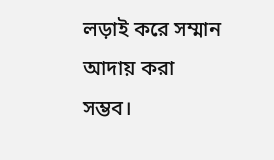লড়াই করে সম্মান আদায় করা সম্ভব।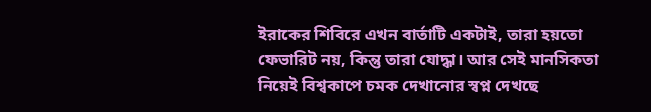ইরাকের শিবিরে এখন বার্তাটি একটাই, তারা হয়তো ফেভারিট নয়, কিন্তু তারা যোদ্ধা। আর সেই মানসিকতা নিয়েই বিশ্বকাপে চমক দেখানোর স্বপ্ন দেখছে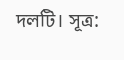দলটি। সূত্র: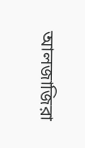আলজাজিরা